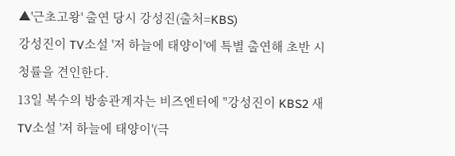▲'근초고왕' 출연 당시 강성진(출처=KBS)
강성진이 TV소설 '저 하늘에 태양이'에 특별 출연해 초반 시청률을 견인한다.
13일 복수의 방송관계자는 비즈엔터에 "강성진이 KBS2 새 TV소설 '저 하늘에 태양이'(극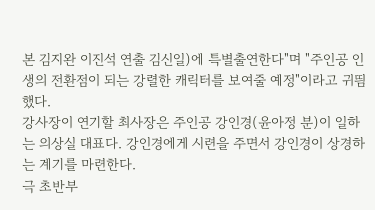본 김지완 이진석 연출 김신일)에 특별출연한다"며 "주인공 인생의 전환점이 되는 강렬한 캐릭터를 보여줄 예정"이라고 귀띔했다.
강사장이 연기할 최사장은 주인공 강인경(윤아정 분)이 일하는 의상실 대표다. 강인경에게 시련을 주면서 강인경이 상경하는 계기를 마련한다.
극 초반부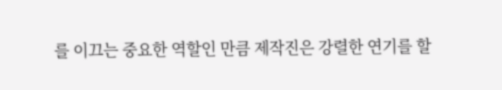를 이끄는 중요한 역할인 만큼 제작진은 강렬한 연기를 할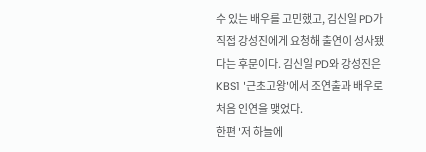수 있는 배우를 고민했고, 김신일 PD가 직접 강성진에게 요청해 출연이 성사됐다는 후문이다. 김신일 PD와 강성진은 KBS1 '근초고왕'에서 조연출과 배우로 처음 인연을 맺었다.
한편 '저 하늘에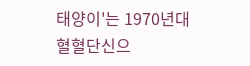태양이'는 1970년대 혈혈단신으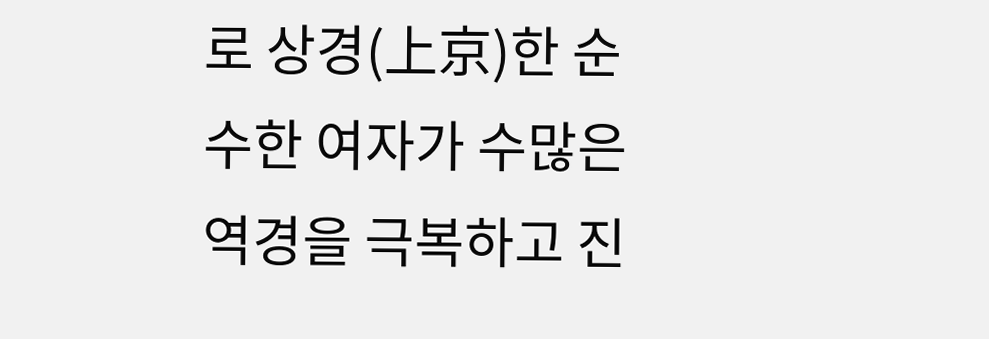로 상경(上京)한 순수한 여자가 수많은 역경을 극복하고 진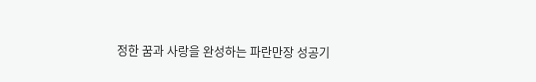정한 꿈과 사랑을 완성하는 파란만장 성공기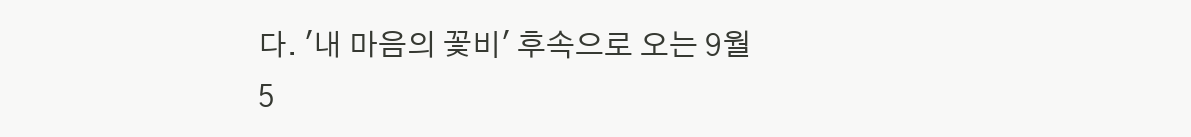다. '내 마음의 꽃비' 후속으로 오는 9월 5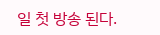일 첫 방송 된다.